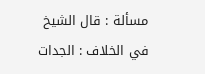مسألة : قال الشيخ في الخلاف : الجدات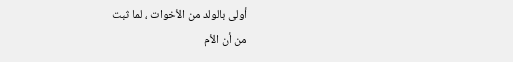أولى بالولد من الأخوات ، لما ثبت
من أن الأم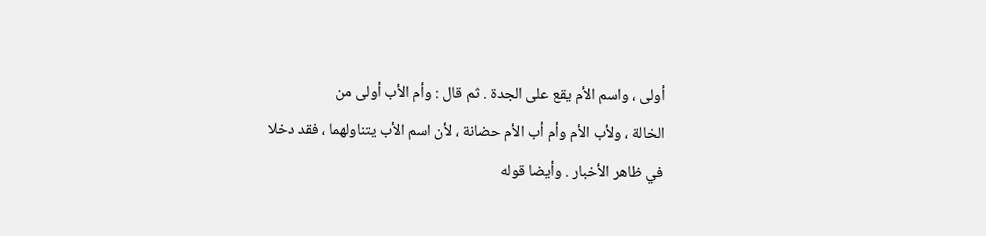أولى ، واسم الأم يقع على الجدة . ثم قال : وأم الأب أولى من
الخالة ، ولأب الأم وأم أب الأم حضانة ، لأن اسم الأب يتناولهما ، فقد دخلا
في ظاهر الأخبار . وأيضا قوله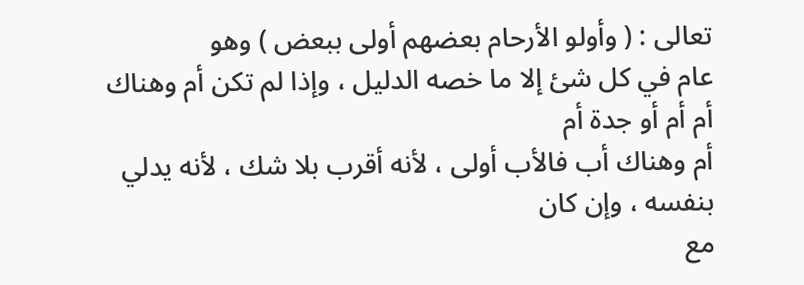تعالى : ( وأولو الأرحام بعضهم أولى ببعض ) وهو
عام في كل شئ إلا ما خصه الدليل ، وإذا لم تكن أم وهناك أم أم أو جدة أم
أم وهناك أب فالأب أولى ، لأنه أقرب بلا شك ، لأنه يدلي بنفسه ، وإن كان
مع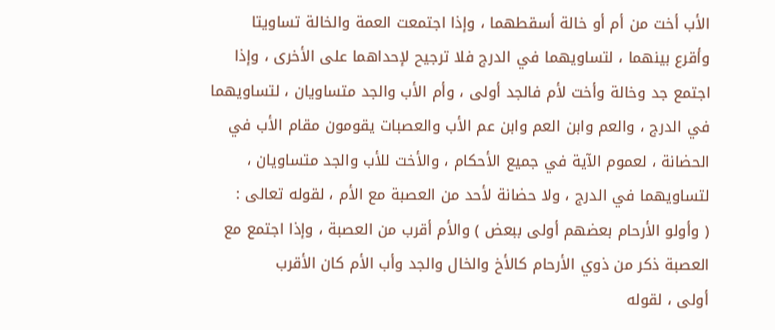الأب أخت من أم أو خالة أسقطهما ، وإذا اجتمعت العمة والخالة تساويتا
وأقرع بينهما ، لتساويهما في الدرج فلا ترجيح لإحداهما على الأخرى ، وإذا
اجتمع جد وخالة وأخت لأم فالجد أولى ، وأم الأب والجد متساويان ، لتساويهما
في الدرج ، والعم وابن العم وابن عم الأب والعصبات يقومون مقام الأب في
الحضانة ، لعموم الآية في جميع الأحكام ، والأخت للأب والجد متساويان ،
لتساويهما في الدرج ، ولا حضانة لأحد من العصبة مع الأم ، لقوله تعالى :
( وأولو الأرحام بعضهم أولى ببعض ) والأم أقرب من العصبة ، وإذا اجتمع مع
العصبة ذكر من ذوي الأرحام كالأخ والخال والجد وأب الأم كان الأقرب
أولى ، لقوله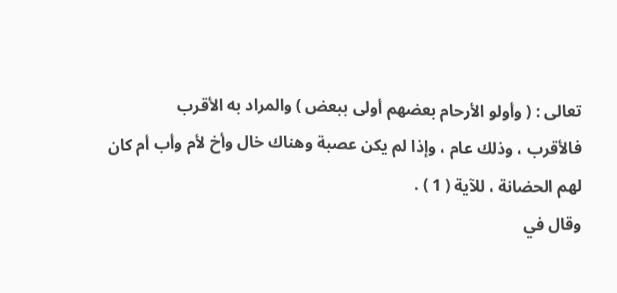تعالى : ( وأولو الأرحام بعضهم أولى ببعض ) والمراد به الأقرب
فالأقرب ، وذلك عام ، وإذا لم يكن عصبة وهناك خال وأخ لأم وأب أم كان
لهم الحضانة ، للآية ( 1 ) .
وقال في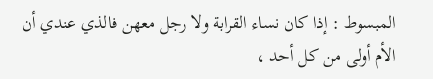المبسوط : إذا كان نساء القرابة ولا رجل معهن فالذي عندي أن
الأم أولى من كل أحد ،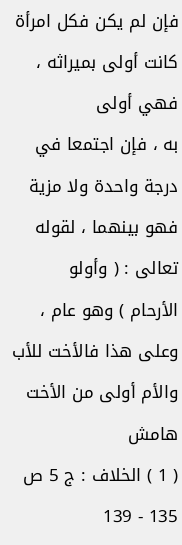فإن لم يكن فكل امرأة كانت أولى بميراثه ، فهي أولى
به ، فإن اجتمعا في درجة واحدة ولا مزية فهو بينهما ، لقوله تعالى : ( وأولو
الأرحام ) وهو عام ، وعلى هذا فالأخت للأب والأم أولى من الأخت
هامش
( 1 ) الخلاف : ج 5 ص 135 - 139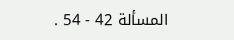المسألة 42 - 54 .